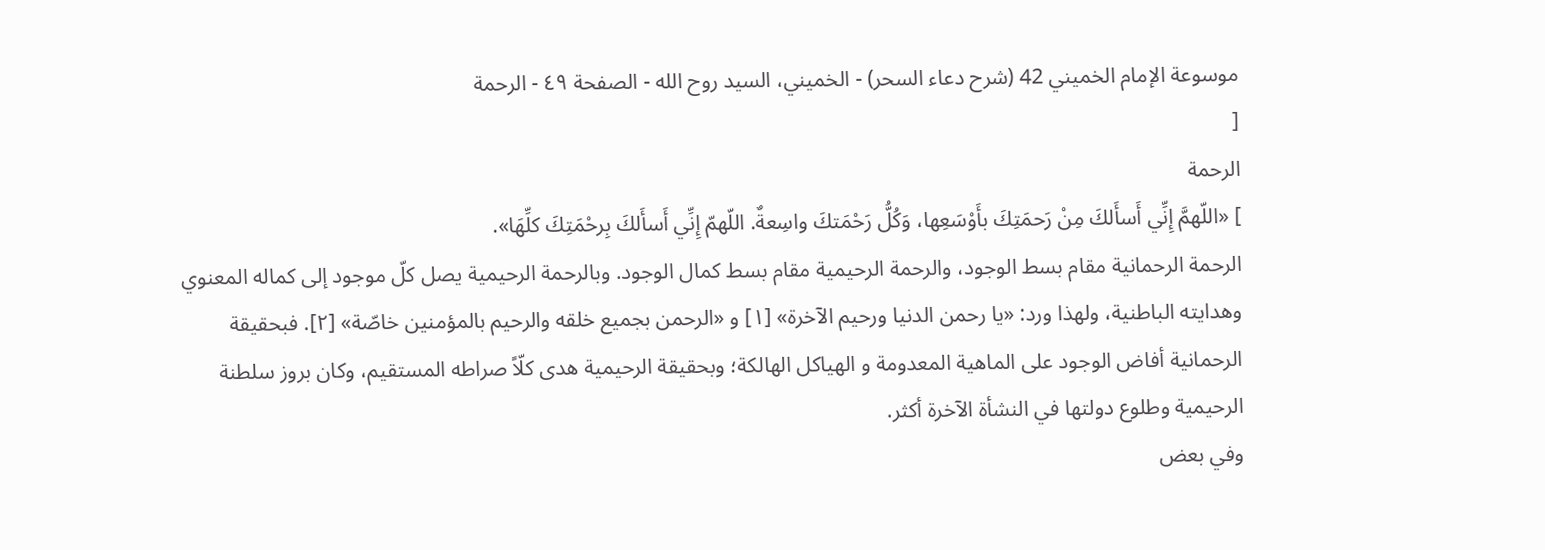موسوعة الإمام الخميني 42 (شرح دعاء السحر) - الخميني، السيد روح الله - الصفحة ٤٩ - الرحمة
[
الرحمة
] «اللّهمَّ إِنِّي أَسأَلكَ مِنْ رَحمَتِكَ بأَوْسَعِها، وَكُلُّ رَحْمَتكَ واسِعةٌ. اللّهمّ إِنِّي أَسأَلكَ بِرحْمَتِكَ كلِّهَا».
الرحمة الرحمانية مقام بسط الوجود، والرحمة الرحيمية مقام بسط كمال الوجود. وبالرحمة الرحيمية يصل كلّ موجود إلى كماله المعنوي وهدايته الباطنية، ولهذا ورد: «يا رحمن الدنيا ورحيم الآخرة» [١] و «الرحمن بجميع خلقه والرحيم بالمؤمنين خاصّة» [٢]. فبحقيقة الرحمانية أفاض الوجود على الماهية المعدومة و الهياكل الهالكة؛ وبحقيقة الرحيمية هدى كلّاً صراطه المستقيم، وكان بروز سلطنة الرحيمية وطلوع دولتها في النشأة الآخرة أكثر.
وفي بعض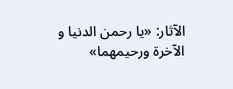الآثار: «يا رحمن الدنيا و الآخرة ورحيمهما»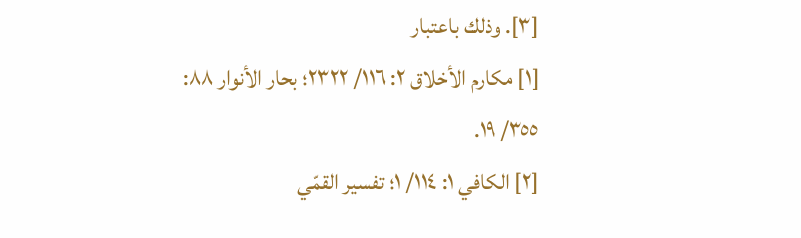[٣]. وذلك باعتبار
[١] مكارم الأخلاق ٢: ١١٦/ ٢٣٢٢؛ بحار الأنوار ٨٨: ٣٥٥/ ١٩.
[٢] الكافي ١: ١١٤/ ١؛ تفسير القمّي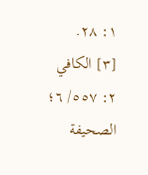١: ٢٨.
[٣] الكافي ٢: ٥٥٧/ ٦؛ الصحيفة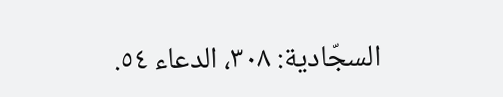السجّادية: ٣٠٨، الدعاء ٥٤.